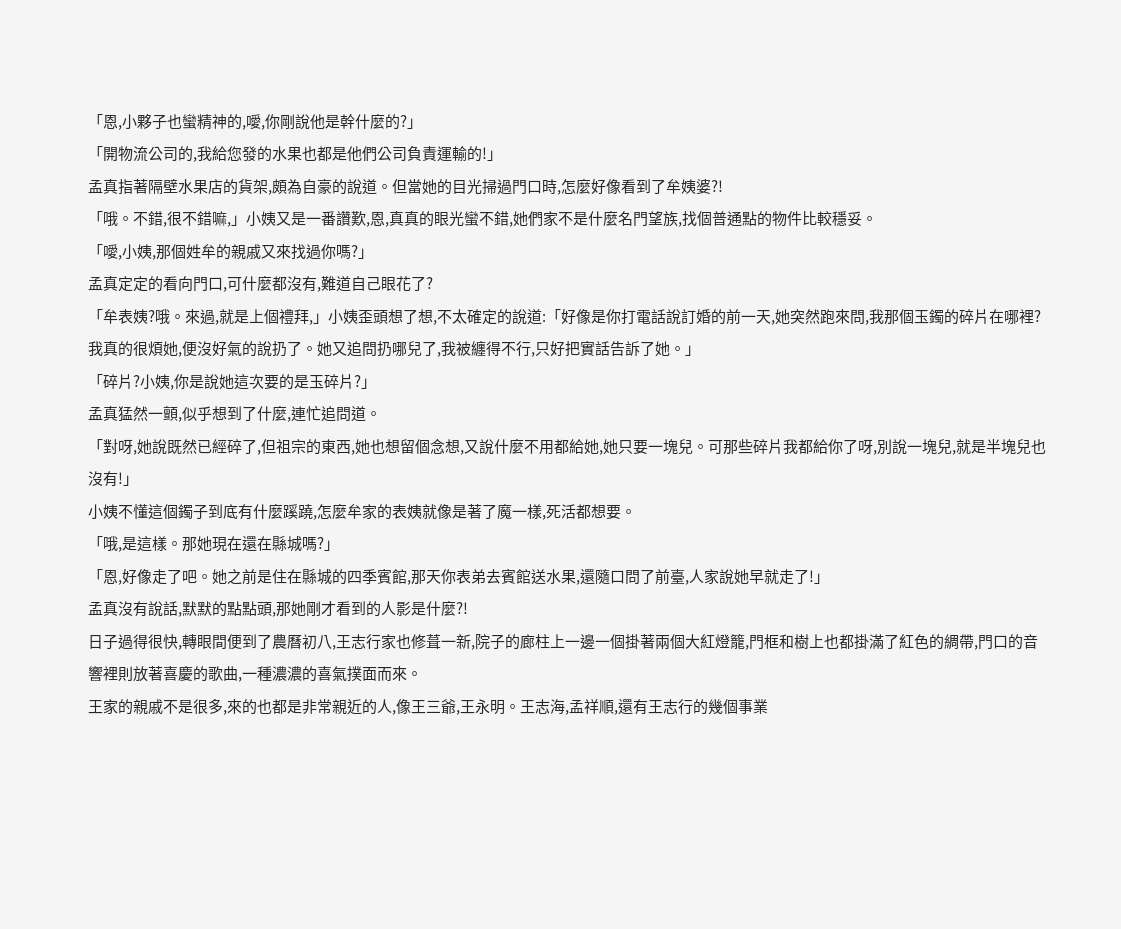「恩,小夥子也蠻精神的,噯,你剛說他是幹什麼的?」
「開物流公司的,我給您發的水果也都是他們公司負責運輸的!」
孟真指著隔壁水果店的貨架,頗為自豪的說道。但當她的目光掃過門口時,怎麼好像看到了牟姨婆?!
「哦。不錯,很不錯嘛,」小姨又是一番讚歎,恩,真真的眼光蠻不錯,她們家不是什麼名門望族,找個普通點的物件比較穩妥。
「噯,小姨,那個姓牟的親戚又來找過你嗎?」
孟真定定的看向門口,可什麼都沒有,難道自己眼花了?
「牟表姨?哦。來過,就是上個禮拜,」小姨歪頭想了想,不太確定的說道:「好像是你打電話說訂婚的前一天,她突然跑來問,我那個玉鐲的碎片在哪裡?我真的很煩她,便沒好氣的說扔了。她又追問扔哪兒了,我被纏得不行,只好把實話告訴了她。」
「碎片?小姨,你是說她這次要的是玉碎片?」
孟真猛然一顫,似乎想到了什麼,連忙追問道。
「對呀,她說既然已經碎了,但祖宗的東西,她也想留個念想,又說什麼不用都給她,她只要一塊兒。可那些碎片我都給你了呀,別說一塊兒,就是半塊兒也沒有!」
小姨不懂這個鐲子到底有什麼蹊蹺,怎麼牟家的表姨就像是著了魔一樣,死活都想要。
「哦,是這樣。那她現在還在縣城嗎?」
「恩,好像走了吧。她之前是住在縣城的四季賓館,那天你表弟去賓館送水果,還隨口問了前臺,人家說她早就走了!」
孟真沒有說話,默默的點點頭,那她剛才看到的人影是什麼?!
日子過得很快,轉眼間便到了農曆初八,王志行家也修葺一新,院子的廊柱上一邊一個掛著兩個大紅燈籠,門框和樹上也都掛滿了紅色的綢帶,門口的音響裡則放著喜慶的歌曲,一種濃濃的喜氣撲面而來。
王家的親戚不是很多,來的也都是非常親近的人,像王三爺,王永明。王志海,孟祥順,還有王志行的幾個事業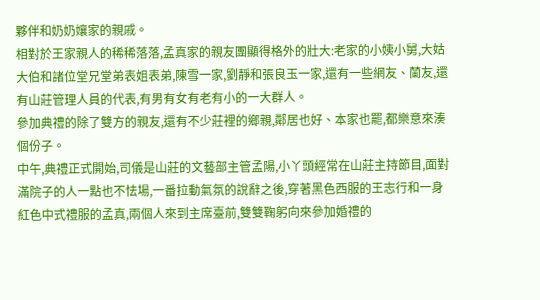夥伴和奶奶孃家的親戚。
相對於王家親人的稀稀落落,孟真家的親友團顯得格外的壯大:老家的小姨小舅,大姑大伯和諸位堂兄堂弟表姐表弟,陳雪一家,劉靜和張良玉一家,還有一些網友、蘭友,還有山莊管理人員的代表,有男有女有老有小的一大群人。
參加典禮的除了雙方的親友,還有不少莊裡的鄉親,鄰居也好、本家也罷,都樂意來湊個份子。
中午,典禮正式開始,司儀是山莊的文藝部主管孟陽,小丫頭經常在山莊主持節目,面對滿院子的人一點也不怯場,一番拉動氣氛的說辭之後,穿著黑色西服的王志行和一身紅色中式禮服的孟真,兩個人來到主席臺前,雙雙鞠躬向來參加婚禮的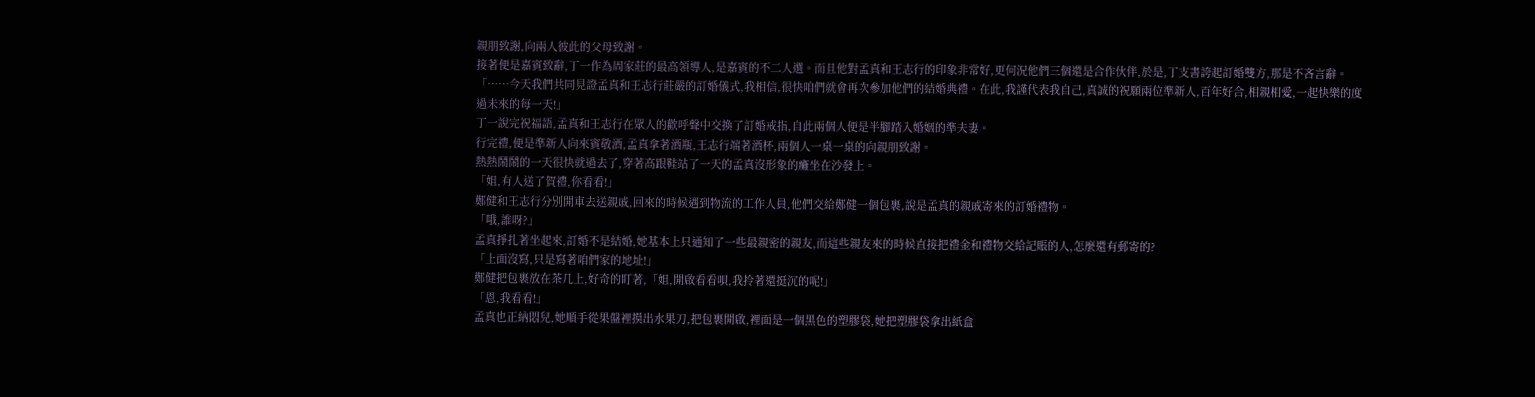親朋致謝,向兩人彼此的父母致謝。
接著便是嘉賓致辭,丁一作為周家莊的最高領導人,是嘉賓的不二人選。而且他對孟真和王志行的印象非常好,更何況他們三個還是合作伙伴,於是,丁支書誇起訂婚雙方,那是不吝言辭。
「……今天我們共同見證孟真和王志行莊嚴的訂婚儀式,我相信,很快咱們就會再次參加他們的結婚典禮。在此,我謹代表我自己,真誠的祝願兩位準新人,百年好合,相親相愛,一起快樂的度過未來的每一天!」
丁一說完祝福語,孟真和王志行在眾人的歡呼聲中交換了訂婚戒指,自此兩個人便是半腳踏入婚姻的準夫妻。
行完禮,便是準新人向來賓敬酒,孟真拿著酒瓶,王志行端著酒杯,兩個人一桌一桌的向親朋致謝。
熱熱鬧鬧的一天很快就過去了,穿著高跟鞋站了一天的孟真沒形象的癱坐在沙發上。
「姐,有人送了賀禮,你看看!」
鄭健和王志行分別開車去送親戚,回來的時候遇到物流的工作人員,他們交給鄭健一個包裹,說是孟真的親戚寄來的訂婚禮物。
「哦,誰呀?」
孟真掙扎著坐起來,訂婚不是結婚,她基本上只通知了一些最親密的親友,而這些親友來的時候直接把禮金和禮物交給記賬的人,怎麼還有郵寄的?
「上面沒寫,只是寫著咱們家的地址!」
鄭健把包裹放在茶几上,好奇的盯著,「姐,開啟看看唄,我拎著還挺沉的呢!」
「恩,我看看!」
孟真也正納悶兒,她順手從果盤裡摸出水果刀,把包裹開啟,裡面是一個黑色的塑膠袋,她把塑膠袋拿出紙盒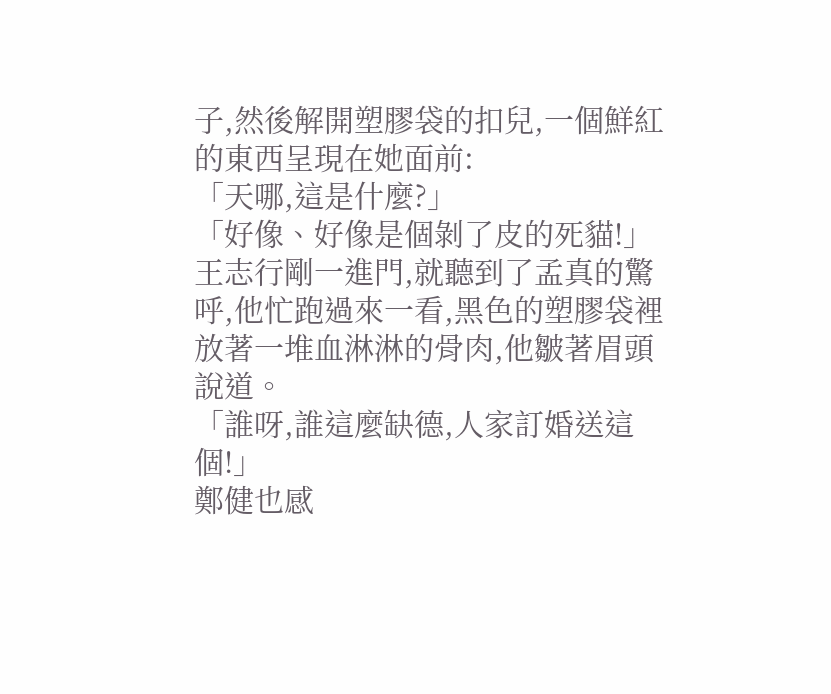子,然後解開塑膠袋的扣兒,一個鮮紅的東西呈現在她面前:
「天哪,這是什麼?」
「好像、好像是個剝了皮的死貓!」
王志行剛一進門,就聽到了孟真的驚呼,他忙跑過來一看,黑色的塑膠袋裡放著一堆血淋淋的骨肉,他皺著眉頭說道。
「誰呀,誰這麼缺德,人家訂婚送這個!」
鄭健也感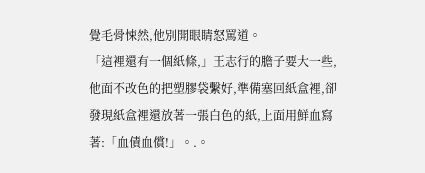覺毛骨悚然,他別開眼睛怒罵道。
「這裡還有一個紙條,」王志行的膽子要大一些,他面不改色的把塑膠袋繫好,準備塞回紙盒裡,卻發現紙盒裡還放著一張白色的紙,上面用鮮血寫著:「血債血償!」。.。